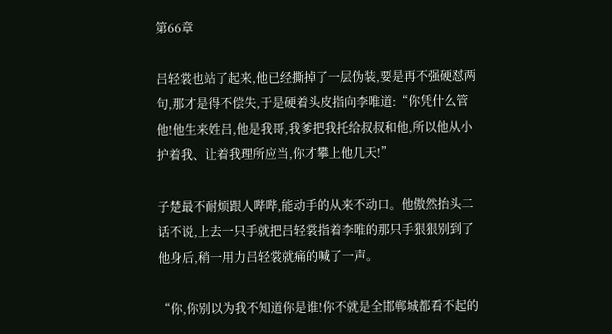第66章

吕轻裳也站了起来,他已经撕掉了一层伪装,要是再不强硬怼两句,那才是得不偿失,于是硬着头皮指向李唯道:“你凭什么管他!他生来姓吕,他是我哥,我爹把我托给叔叔和他,所以他从小护着我、让着我理所应当,你才攀上他几天!”

子楚最不耐烦跟人哔哔,能动手的从来不动口。他傲然抬头二话不说,上去一只手就把吕轻裳指着李唯的那只手狠狠别到了他身后,稍一用力吕轻裳就痛的喊了一声。

“你,你别以为我不知道你是谁!你不就是全邯郸城都看不起的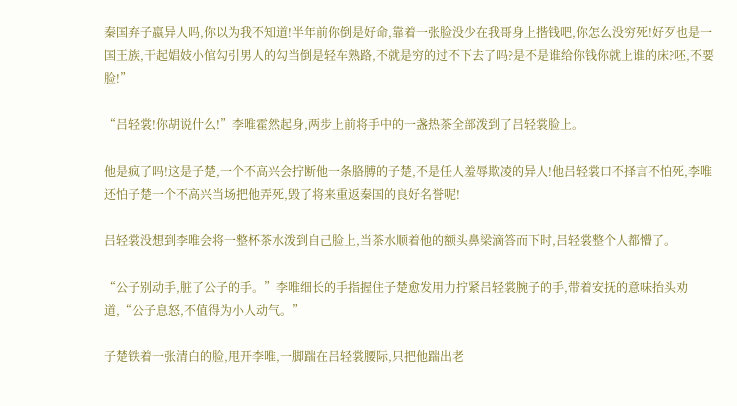秦国弃子嬴异人吗,你以为我不知道!半年前你倒是好命,靠着一张脸没少在我哥身上揩钱吧,你怎么没穷死!好歹也是一国王族,干起娼妓小倌勾引男人的勾当倒是轻车熟路,不就是穷的过不下去了吗?是不是谁给你钱你就上谁的床?呸,不要脸!”

“吕轻裳!你胡说什么!”李唯霍然起身,两步上前将手中的一盏热茶全部泼到了吕轻裳脸上。

他是疯了吗!这是子楚,一个不高兴会拧断他一条胳膊的子楚,不是任人羞辱欺凌的异人!他吕轻裳口不择言不怕死,李唯还怕子楚一个不高兴当场把他弄死,毁了将来重返秦国的良好名誉呢!

吕轻裳没想到李唯会将一整杯茶水泼到自己脸上,当茶水顺着他的额头鼻梁滴答而下时,吕轻裳整个人都懵了。

“公子别动手,脏了公子的手。”李唯细长的手指握住子楚愈发用力拧紧吕轻裳腕子的手,带着安抚的意味抬头劝道,“公子息怒,不值得为小人动气。”

子楚铁着一张清白的脸,甩开李唯,一脚踹在吕轻裳腰际,只把他踹出老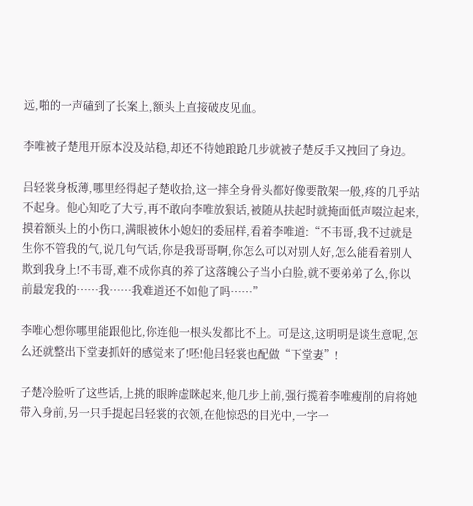远,啪的一声磕到了长案上,额头上直接破皮见血。

李唯被子楚甩开原本没及站稳,却还不待她踉跄几步就被子楚反手又拽回了身边。

吕轻裳身板薄,哪里经得起子楚收拾,这一摔全身骨头都好像要散架一般,疼的几乎站不起身。他心知吃了大亏,再不敢向李唯放狠话,被随从扶起时就掩面低声啜泣起来,摸着额头上的小伤口,满眼被休小媳妇的委屈样,看着李唯道:“不韦哥,我不过就是生你不管我的气,说几句气话,你是我哥哥啊,你怎么可以对别人好,怎么能看着别人欺到我身上!不韦哥,难不成你真的养了这落魄公子当小白脸,就不要弟弟了么,你以前最宠我的……我……我难道还不如他了吗……”

李唯心想你哪里能跟他比,你连他一根头发都比不上。可是这,这明明是谈生意呢,怎么还就整出下堂妻抓奸的感觉来了!呸!他吕轻裳也配做“下堂妻”!

子楚冷脸听了这些话,上挑的眼眸虚眯起来,他几步上前,强行揽着李唯瘦削的肩将她带入身前,另一只手提起吕轻裳的衣领,在他惊恐的目光中,一字一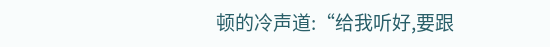顿的冷声道:“给我听好,要跟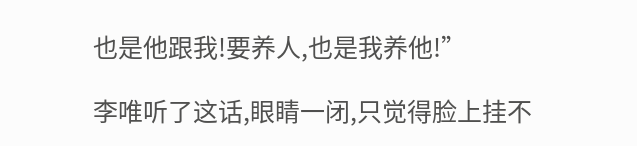也是他跟我!要养人,也是我养他!”

李唯听了这话,眼睛一闭,只觉得脸上挂不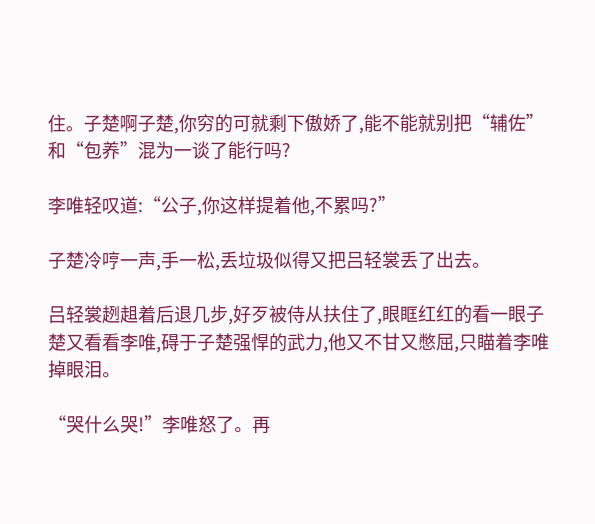住。子楚啊子楚,你穷的可就剩下傲娇了,能不能就别把“辅佐”和“包养”混为一谈了能行吗?

李唯轻叹道:“公子,你这样提着他,不累吗?”

子楚冷哼一声,手一松,丢垃圾似得又把吕轻裳丢了出去。

吕轻裳趔趄着后退几步,好歹被侍从扶住了,眼眶红红的看一眼子楚又看看李唯,碍于子楚强悍的武力,他又不甘又憋屈,只瞄着李唯掉眼泪。

“哭什么哭!”李唯怒了。再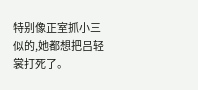特别像正室抓小三似的,她都想把吕轻裳打死了。